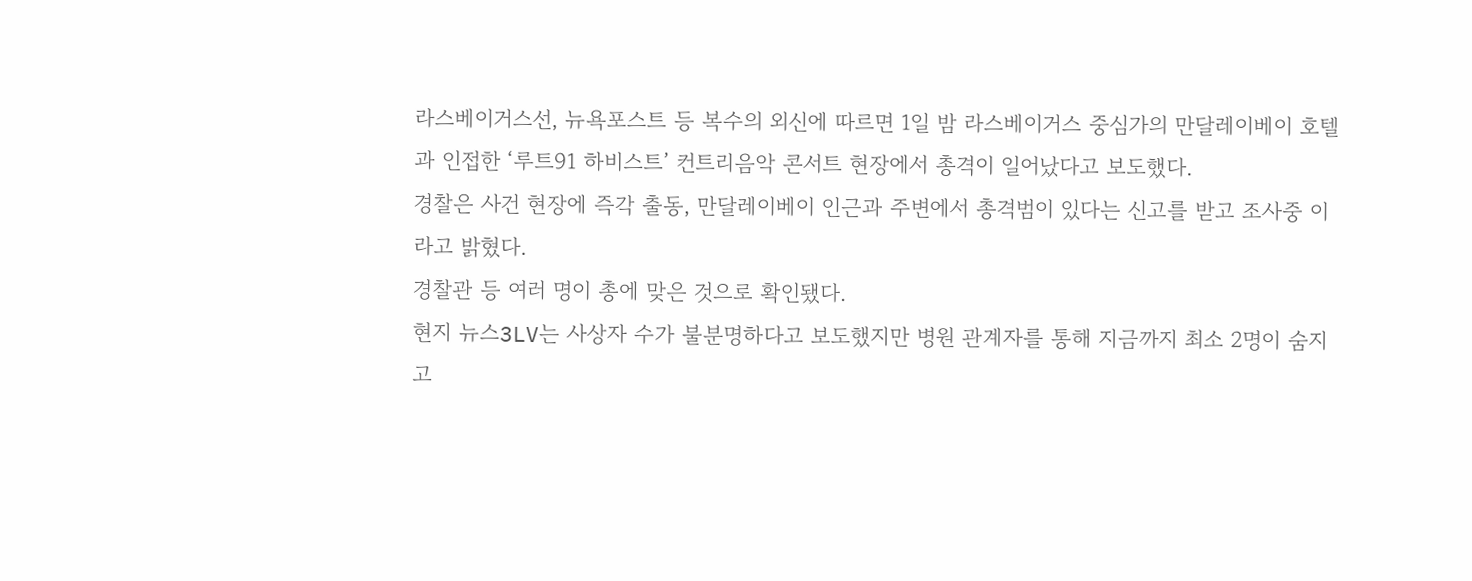라스베이거스선, 뉴욕포스트 등 복수의 외신에 따르면 1일 밤 라스베이거스 중심가의 만달레이베이 호텔과 인접한 ‘루트91 하비스트’ 컨트리음악 콘서트 현장에서 총격이 일어났다고 보도했다.
경찰은 사건 현장에 즉각 출동, 만달레이베이 인근과 주변에서 총격범이 있다는 신고를 받고 조사중 이라고 밝혔다.
경찰관 등 여러 명이 총에 맞은 것으로 확인됐다.
현지 뉴스3LV는 사상자 수가 불분명하다고 보도했지만 병원 관계자를 통해 지금까지 최소 2명이 숨지고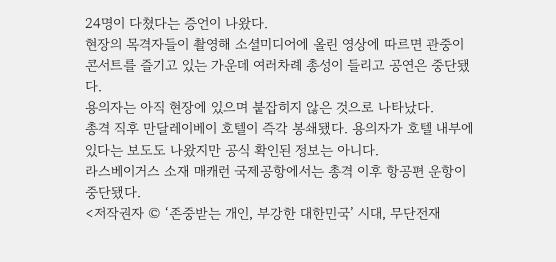24명이 다쳤다는 증언이 나왔다.
현장의 목격자들이 촬영해 소셜미디어에 올린 영상에 따르면 관중이 콘서트를 즐기고 있는 가운데 여러차례 총성이 들리고 공연은 중단됐다.
용의자는 아직 현장에 있으며 붙잡히지 않은 것으로 나타났다.
총격 직후 만달레이베이 호텔이 즉각 봉쇄됐다. 용의자가 호텔 내부에 있다는 보도도 나왔지만 공식 확인된 정보는 아니다.
라스베이거스 소재 매캐런 국제공항에서는 총격 이후 항공편 운항이 중단됐다.
<저작권자 © ‘존중받는 개인, 부강한 대한민국’ 시대, 무단전재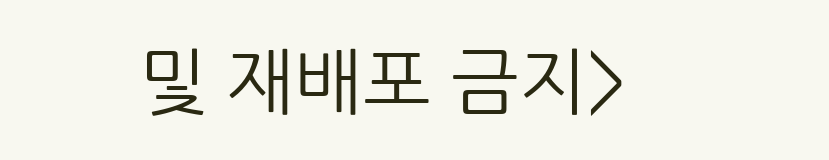및 재배포 금지>